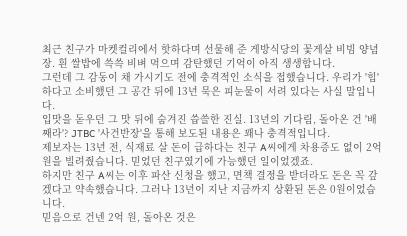최근 친구가 마켓컬리에서 핫하다며 선물해 준 게방식당의 꽃게살 비빔 양념장. 흰 쌀밥에 쓱쓱 비벼 먹으며 감탄했던 기억이 아직 생생합니다.
그런데 그 감동이 채 가시기도 전에 충격적인 소식을 접했습니다. 우리가 '힙'하다고 소비했던 그 공간 뒤에 13년 묵은 피눈물이 서려 있다는 사실 말입니다.
입맛을 돋우던 그 맛 뒤에 숨겨진 씁쓸한 진실. 13년의 기다림, 돌아온 건 '배째라'? JTBC '사건반장'을 통해 보도된 내용은 꽤나 충격적입니다.
제보자는 13년 전, 식재료 살 돈이 급하다는 친구 A씨에게 차용증도 없이 2억 원을 빌려줬습니다. 믿었던 친구였기에 가능했던 일이었겠죠.
하지만 친구 A씨는 이후 파산 신청을 했고, 면책 결정을 받더라도 돈은 꼭 갚겠다고 약속했습니다. 그러나 13년이 지난 지금까지 상환된 돈은 0원이었습니다.
믿음으로 건넨 2억 원, 돌아온 것은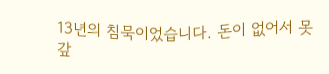13년의 침묵이었습니다. 돈이 없어서 못 갚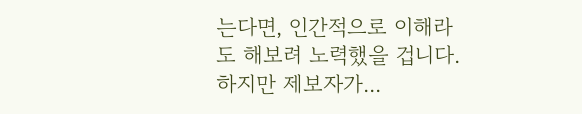는다면, 인간적으로 이해라도 해보려 노력했을 겁니다.
하지만 제보자가...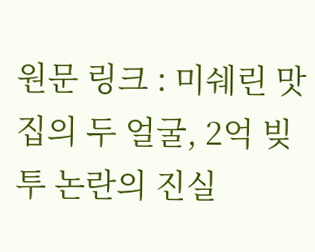원문 링크 : 미쉐린 맛집의 두 얼굴, 2억 빚투 논란의 진실